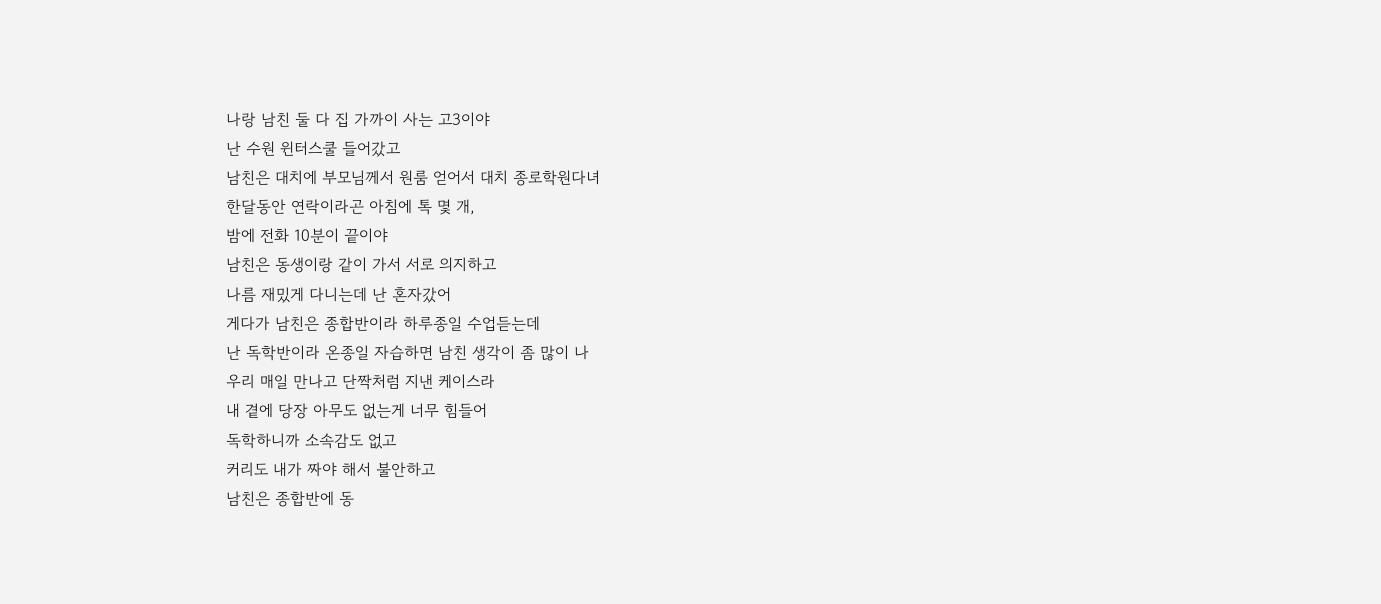나랑 남친 둘 다 집 가까이 사는 고3이야
난 수원 윈터스쿨 들어갔고
남친은 대치에 부모님께서 원룸 얻어서 대치 종로학원다녀
한달동안 연락이라곤 아침에 톡 몇 개,
밤에 전화 10분이 끝이야
남친은 동생이랑 같이 가서 서로 의지하고
나름 재밌게 다니는데 난 혼자갔어
게다가 남친은 종합반이라 하루종일 수업듣는데
난 독학반이라 온종일 자습하면 남친 생각이 좀 많이 나
우리 매일 만나고 단짝처럼 지낸 케이스라
내 곁에 당장 아무도 없는게 너무 힘들어
독학하니까 소속감도 없고
커리도 내가 짜야 해서 불안하고
남친은 종합반에 동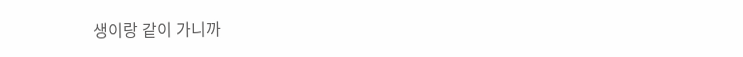생이랑 같이 가니까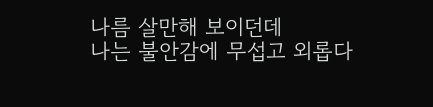나름 살만해 보이던데
나는 불안감에 무섭고 외롭다